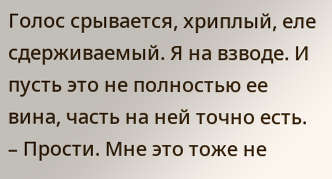Голос срывается, хриплый, еле сдерживаемый. Я на взводе. И пусть это не полностью ее вина, часть на ней точно есть.
– Прости. Мне это тоже не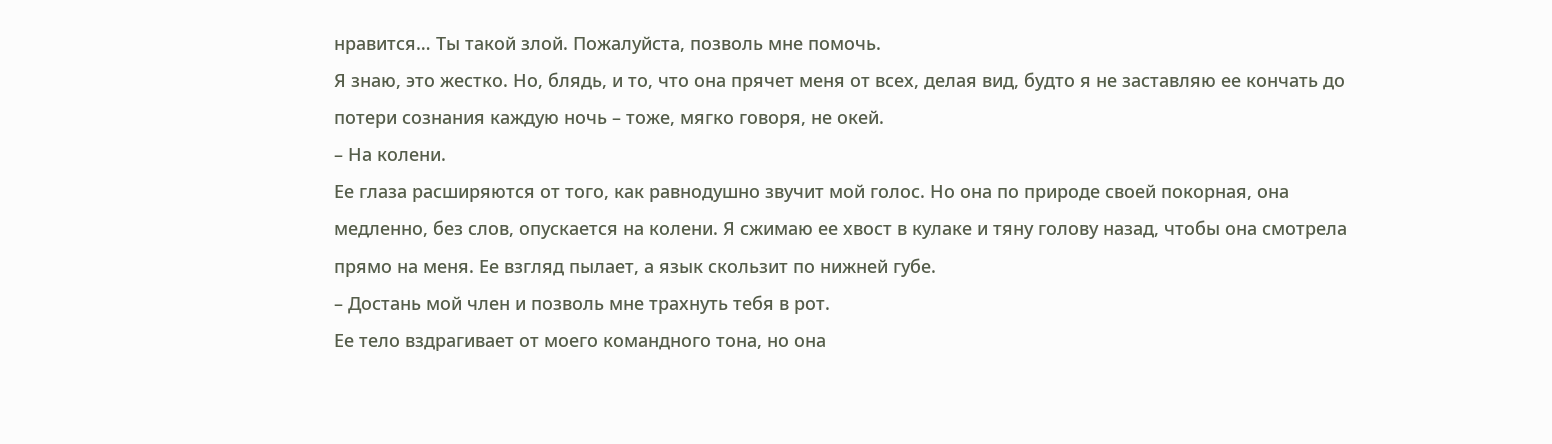нравится… Ты такой злой. Пожалуйста, позволь мне помочь.
Я знаю, это жестко. Но, блядь, и то, что она прячет меня от всех, делая вид, будто я не заставляю ее кончать до потери сознания каждую ночь – тоже, мягко говоря, не окей.
– На колени.
Ее глаза расширяются от того, как равнодушно звучит мой голос. Но она по природе своей покорная, она медленно, без слов, опускается на колени. Я сжимаю ее хвост в кулаке и тяну голову назад, чтобы она смотрела прямо на меня. Ее взгляд пылает, а язык скользит по нижней губе.
– Достань мой член и позволь мне трахнуть тебя в рот.
Ее тело вздрагивает от моего командного тона, но она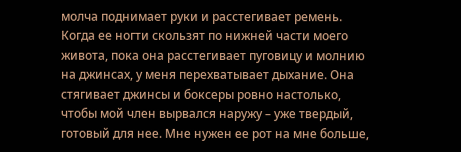молча поднимает руки и расстегивает ремень. Когда ее ногти скользят по нижней части моего живота, пока она расстегивает пуговицу и молнию на джинсах, у меня перехватывает дыхание. Она стягивает джинсы и боксеры ровно настолько, чтобы мой член вырвался наружу – уже твердый, готовый для нее. Мне нужен ее рот на мне больше,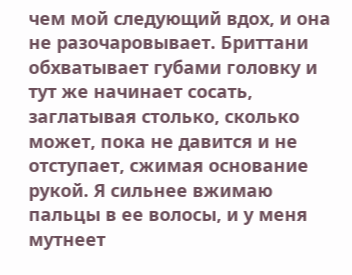чем мой следующий вдох, и она не разочаровывает. Бриттани обхватывает губами головку и тут же начинает сосать, заглатывая столько, сколько может, пока не давится и не отступает, сжимая основание рукой. Я сильнее вжимаю пальцы в ее волосы, и у меня мутнеет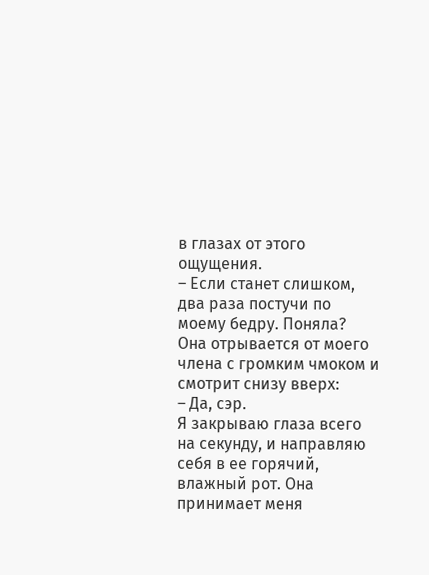в глазах от этого ощущения.
– Если станет слишком, два раза постучи по моему бедру. Поняла?
Она отрывается от моего члена с громким чмоком и смотрит снизу вверх:
– Да, сэр.
Я закрываю глаза всего на секунду, и направляю себя в ее горячий, влажный рот. Она принимает меня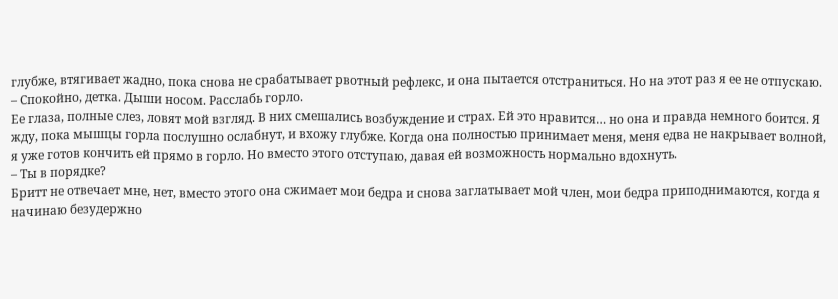глубже, втягивает жадно, пока снова не срабатывает рвотный рефлекс, и она пытается отстраниться. Но на этот раз я ее не отпускаю.
– Спокойно, детка. Дыши носом. Расслабь горло.
Ее глаза, полные слез, ловят мой взгляд. В них смешались возбуждение и страх. Ей это нравится… но она и правда немного боится. Я жду, пока мышцы горла послушно ослабнут, и вхожу глубже. Когда она полностью принимает меня, меня едва не накрывает волной, я уже готов кончить ей прямо в горло. Но вместо этого отступаю, давая ей возможность нормально вдохнуть.
– Ты в порядке?
Бритт не отвечает мне, нет, вместо этого она сжимает мои бедра и снова заглатывает мой член, мои бедра приподнимаются, когда я начинаю безудержно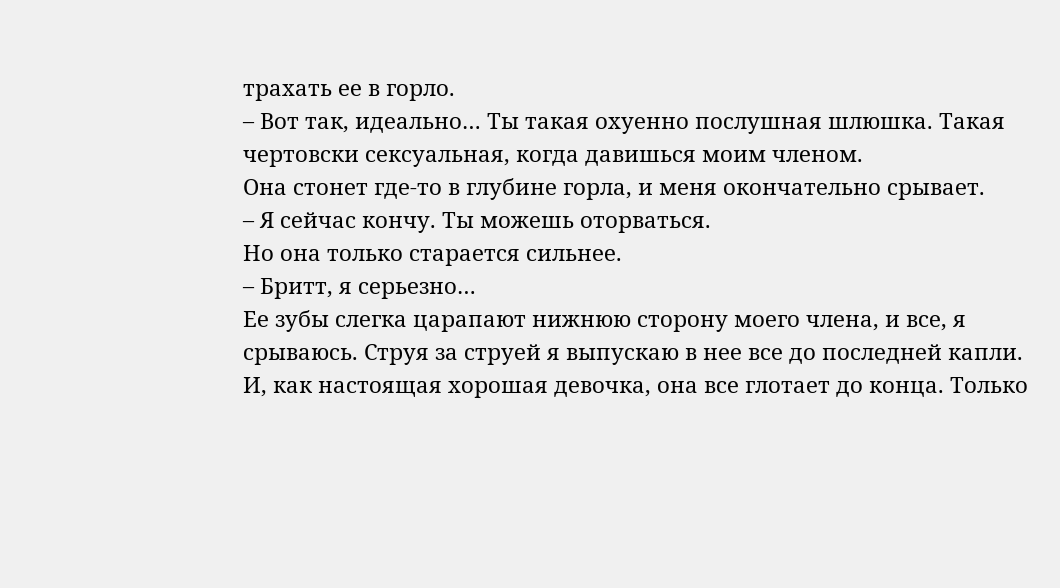трахать ее в горло.
– Вот так, идеально… Ты такая охуенно послушная шлюшка. Такая чертовски сексуальная, когда давишься моим членом.
Она стонет где-то в глубине горла, и меня окончательно срывает.
– Я сейчас кончу. Ты можешь оторваться.
Но она только старается сильнее.
– Бритт, я серьезно…
Ее зубы слегка царапают нижнюю сторону моего члена, и все, я срываюсь. Струя за струей я выпускаю в нее все до последней капли. И, как настоящая хорошая девочка, она все глотает до конца. Только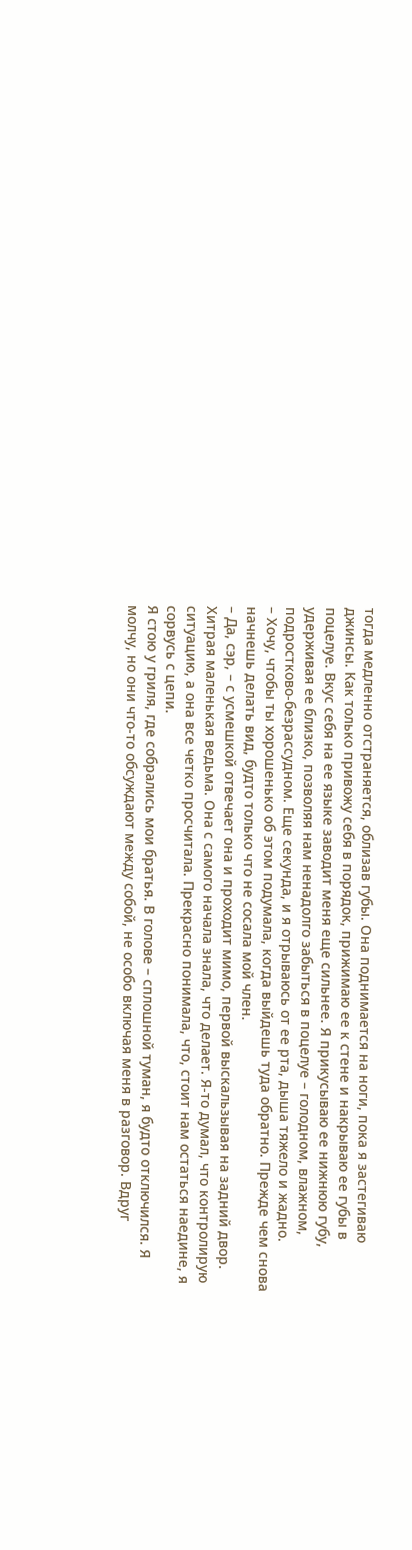тогда медленно отстраняется, облизав губы. Она поднимается на ноги, пока я застегиваю джинсы. Как только привожу себя в порядок, прижимаю ее к стене и накрываю ее губы в поцелуе. Вкус себя на ее языке заводит меня еще сильнее. Я прикусываю ее нижнюю губу, удерживая ее близко, позволяя нам ненадолго забыться в поцелуе – голодном, влажном, подростково-безрассудном. Еще секунда, и я отрываюсь от ее рта, дыша тяжело и жадно.
– Хочу, чтобы ты хорошенько об этом подумала, когда выйдешь туда обратно. Прежде чем снова начнешь делать вид, будто только что не сосала мой член.
– Да, сэр, – с усмешкой отвечает она и проходит мимо, первой выскальзывая на задний двор.
Хитрая маленькая ведьма. Она с самого начала знала, что делает. Я-то думал, что контролирую ситуацию, а она все четко просчитала. Прекрасно понимала, что, стоит нам остаться наедине, я сорвусь с цепи.
Я стою у гриля, где собрались мои братья. В голове – сплошной туман, я будто отключился. Я молчу, но они что-то обсуждают между собой, не особо включая меня в разговор. Вдруг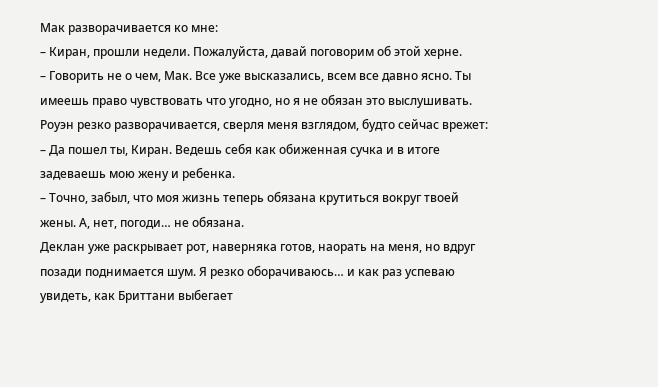Мак разворачивается ко мне:
– Киран, прошли недели. Пожалуйста, давай поговорим об этой херне.
– Говорить не о чем, Мак. Все уже высказались, всем все давно ясно. Ты имеешь право чувствовать что угодно, но я не обязан это выслушивать.
Роуэн резко разворачивается, сверля меня взглядом, будто сейчас врежет:
– Да пошел ты, Киран. Ведешь себя как обиженная сучка и в итоге задеваешь мою жену и ребенка.
– Точно, забыл, что моя жизнь теперь обязана крутиться вокруг твоей жены. А, нет, погоди… не обязана.
Деклан уже раскрывает рот, наверняка готов, наорать на меня, но вдруг позади поднимается шум. Я резко оборачиваюсь… и как раз успеваю увидеть, как Бриттани выбегает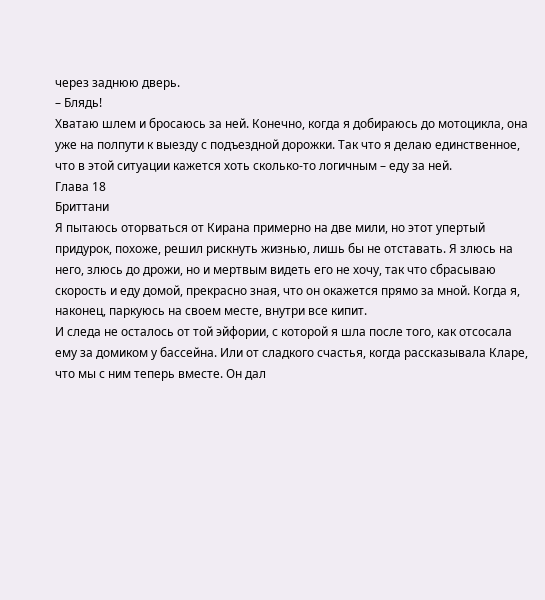через заднюю дверь.
– Блядь!
Хватаю шлем и бросаюсь за ней. Конечно, когда я добираюсь до мотоцикла, она уже на полпути к выезду с подъездной дорожки. Так что я делаю единственное, что в этой ситуации кажется хоть сколько-то логичным – еду за ней.
Глава 18
Бриттани
Я пытаюсь оторваться от Кирана примерно на две мили, но этот упертый придурок, похоже, решил рискнуть жизнью, лишь бы не отставать. Я злюсь на него, злюсь до дрожи, но и мертвым видеть его не хочу, так что сбрасываю скорость и еду домой, прекрасно зная, что он окажется прямо за мной. Когда я, наконец, паркуюсь на своем месте, внутри все кипит.
И следа не осталось от той эйфории, с которой я шла после того, как отсосала ему за домиком у бассейна. Или от сладкого счастья, когда рассказывала Кларе, что мы с ним теперь вместе. Он дал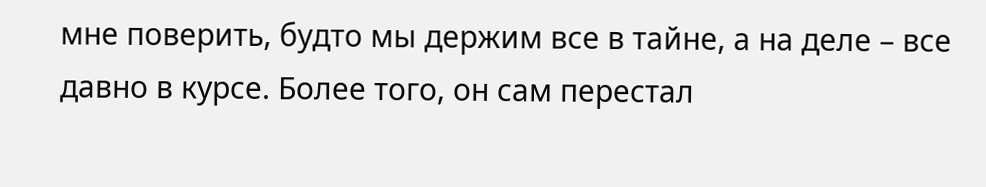мне поверить, будто мы держим все в тайне, а на деле – все давно в курсе. Более того, он сам перестал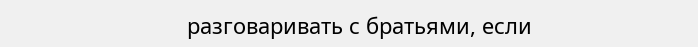разговаривать с братьями, если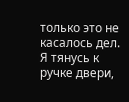только это не касалось дел. Я тянусь к ручке двери,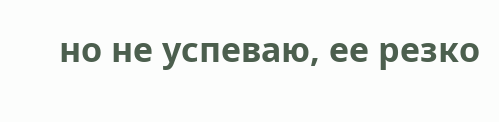но не успеваю, ее резко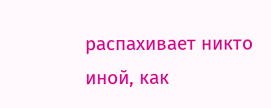распахивает никто иной, как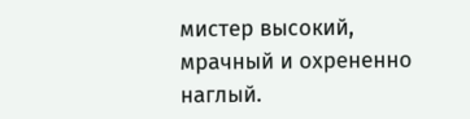мистер высокий, мрачный и охрененно наглый.